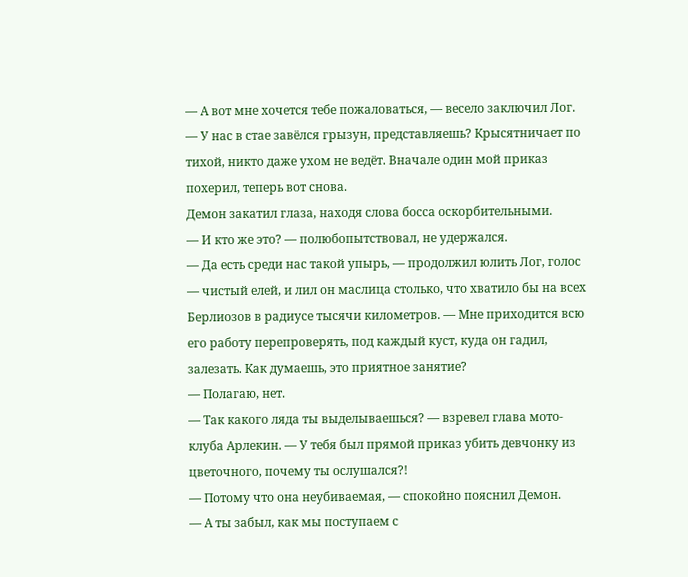— А вот мне хочется тебе пожаловаться, — весело заключил Лог. — У нас в стае завёлся грызун, представляешь? Крысятничает по тихой, никто даже ухом не ведёт. Вначале один мой приказ похерил, теперь вот снова.
Демон закатил глаза, находя слова босса оскорбительными.
— И кто же это? — полюбопытствовал, не удержался.
— Да есть среди нас такой упырь, — продолжил юлить Лог, голос — чистый елей, и лил он маслица столько, что хватило бы на всех Берлиозов в радиусе тысячи километров. — Мне приходится всю его работу перепроверять, под каждый куст, куда он гадил, залезать. Как думаешь, это приятное занятие?
— Полагаю, нет.
— Так какого ляда ты выделываешься? — взревел глава мото-клуба Арлекин. — У тебя был прямой приказ убить девчонку из цветочного, почему ты ослушался?!
— Потому что она неубиваемая, — спокойно пояснил Демон.
— А ты забыл, как мы поступаем с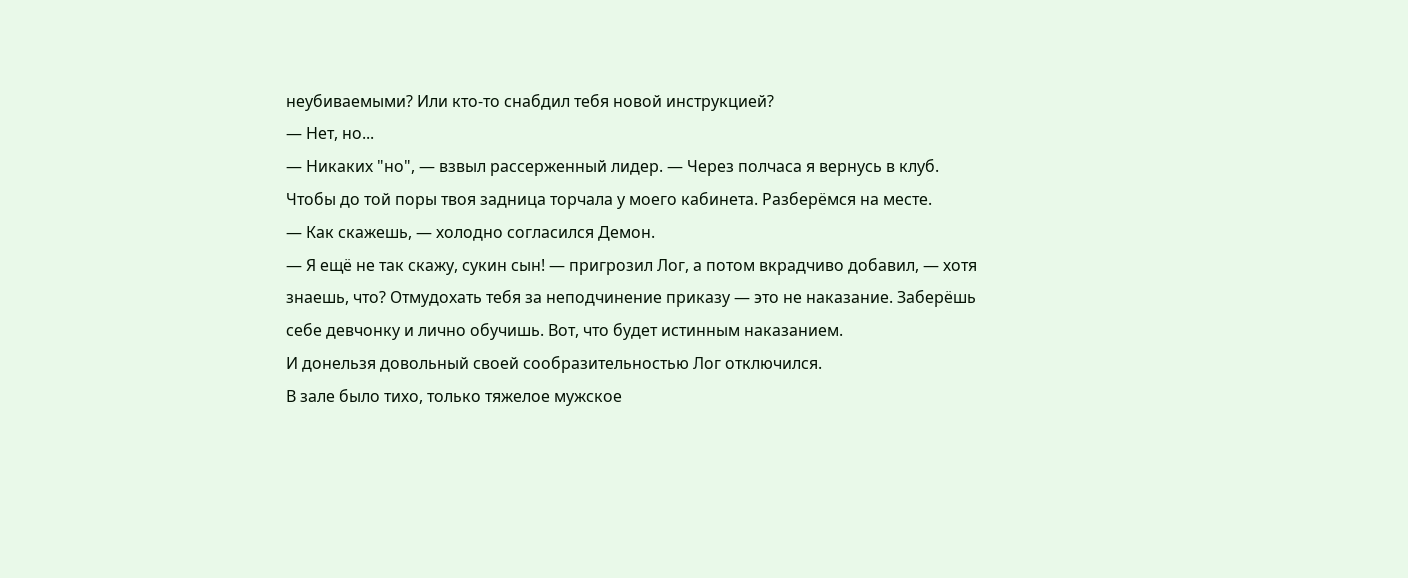неубиваемыми? Или кто-то снабдил тебя новой инструкцией?
— Нет, но...
— Никаких "но", — взвыл рассерженный лидер. — Через полчаса я вернусь в клуб. Чтобы до той поры твоя задница торчала у моего кабинета. Разберёмся на месте.
— Как скажешь, — холодно согласился Демон.
— Я ещё не так скажу, сукин сын! — пригрозил Лог, а потом вкрадчиво добавил, — хотя знаешь, что? Отмудохать тебя за неподчинение приказу — это не наказание. Заберёшь себе девчонку и лично обучишь. Вот, что будет истинным наказанием.
И донельзя довольный своей сообразительностью Лог отключился.
В зале было тихо, только тяжелое мужское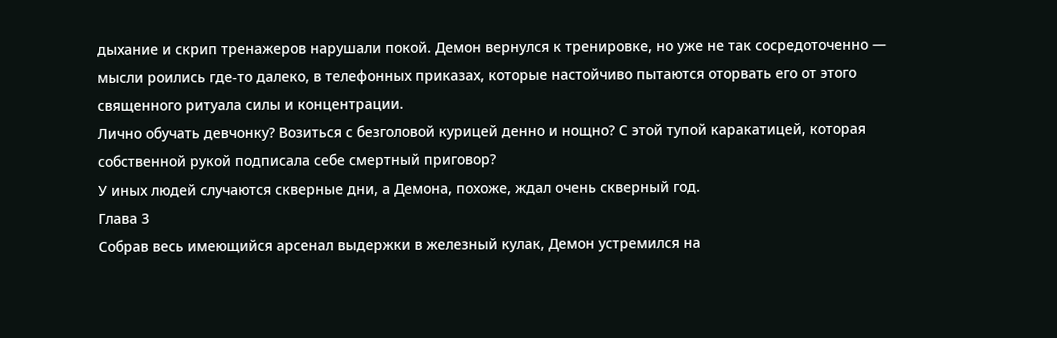дыхание и скрип тренажеров нарушали покой. Демон вернулся к тренировке, но уже не так сосредоточенно — мысли роились где-то далеко, в телефонных приказах, которые настойчиво пытаются оторвать его от этого священного ритуала силы и концентрации.
Лично обучать девчонку? Возиться с безголовой курицей денно и нощно? С этой тупой каракатицей, которая собственной рукой подписала себе смертный приговор?
У иных людей случаются скверные дни, а Демона, похоже, ждал очень скверный год.
Глава 3
Собрав весь имеющийся арсенал выдержки в железный кулак, Демон устремился на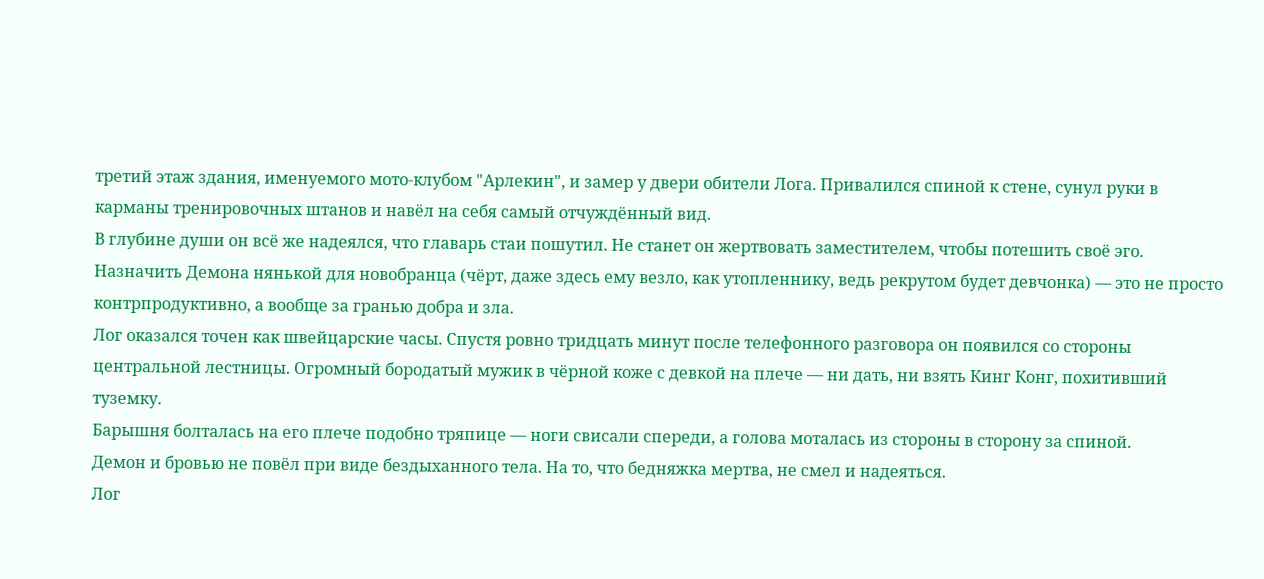третий этаж здания, именуемого мото-клубом "Арлекин", и замер у двери обители Лога. Привалился спиной к стене, сунул руки в карманы тренировочных штанов и навёл на себя самый отчуждённый вид.
В глубине души он всё же надеялся, что главарь стаи пошутил. Не станет он жертвовать заместителем, чтобы потешить своё эго. Назначить Демона нянькой для новобранца (чёрт, даже здесь ему везло, как утопленнику, ведь рекрутом будет девчонка) — это не просто контрпродуктивно, а вообще за гранью добра и зла.
Лог оказался точен как швейцарские часы. Спустя ровно тридцать минут после телефонного разговора он появился со стороны центральной лестницы. Огромный бородатый мужик в чёрной коже с девкой на плече — ни дать, ни взять Кинг Конг, похитивший туземку.
Барышня болталась на его плече подобно тряпице — ноги свисали спереди, а голова моталась из стороны в сторону за спиной.
Демон и бровью не повёл при виде бездыханного тела. На то, что бедняжка мертва, не смел и надеяться.
Лог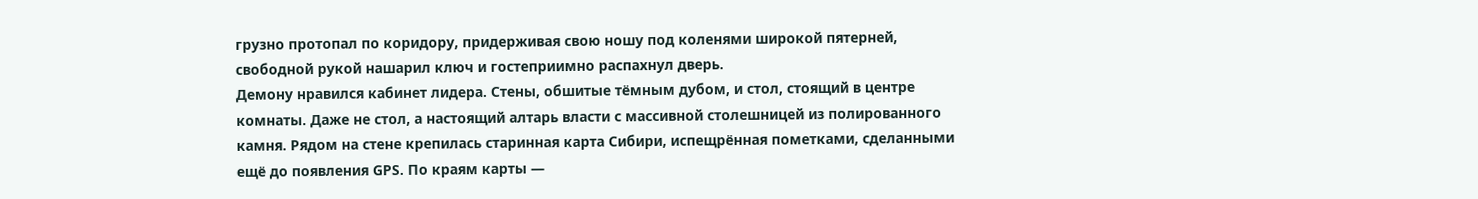грузно протопал по коридору, придерживая свою ношу под коленями широкой пятерней, свободной рукой нашарил ключ и гостеприимно распахнул дверь.
Демону нравился кабинет лидера. Стены, обшитые тёмным дубом, и стол, стоящий в центре комнаты. Даже не стол, а настоящий алтарь власти с массивной столешницей из полированного камня. Рядом на стене крепилась старинная карта Сибири, испещрённая пометками, сделанными ещё до появления GPS. По краям карты —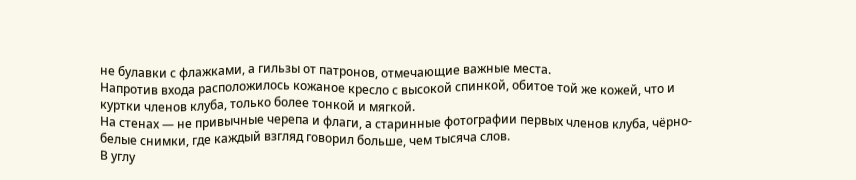не булавки с флажками, а гильзы от патронов, отмечающие важные места.
Напротив входа расположилось кожаное кресло с высокой спинкой, обитое той же кожей, что и куртки членов клуба, только более тонкой и мягкой.
На стенах — не привычные черепа и флаги, а старинные фотографии первых членов клуба, чёрно-белые снимки, где каждый взгляд говорил больше, чем тысяча слов.
В углу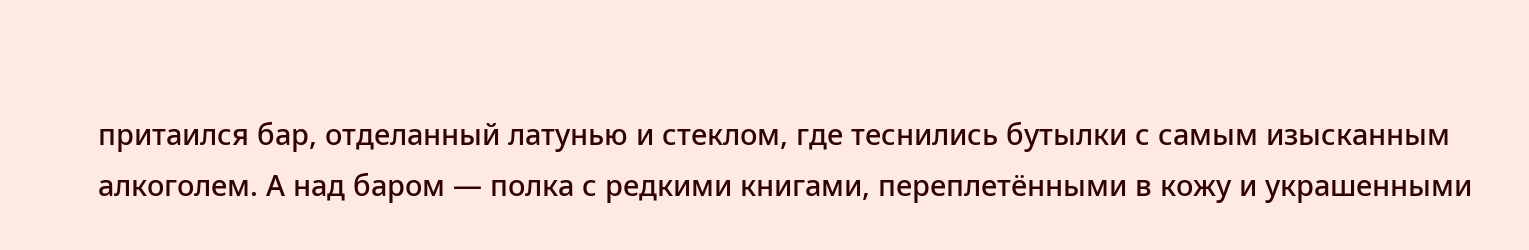притаился бар, отделанный латунью и стеклом, где теснились бутылки с самым изысканным алкоголем. А над баром — полка с редкими книгами, переплетёнными в кожу и украшенными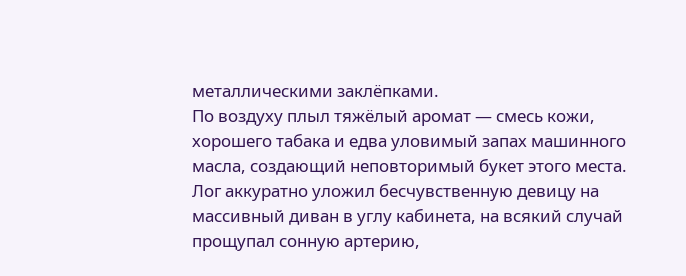металлическими заклёпками.
По воздуху плыл тяжёлый аромат — смесь кожи, хорошего табака и едва уловимый запах машинного масла, создающий неповторимый букет этого места.
Лог аккуратно уложил бесчувственную девицу на массивный диван в углу кабинета, на всякий случай прощупал сонную артерию,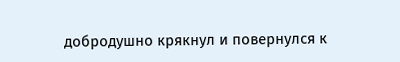добродушно крякнул и повернулся к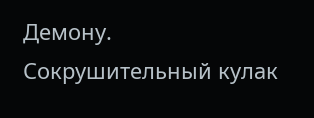Демону.
Сокрушительный кулак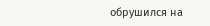обрушился на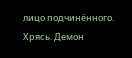лицо подчинённого. Хрясь. Демон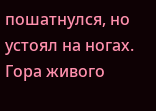пошатнулся, но устоял на ногах. Гора живого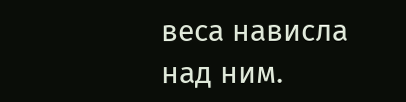веса нависла над ним.